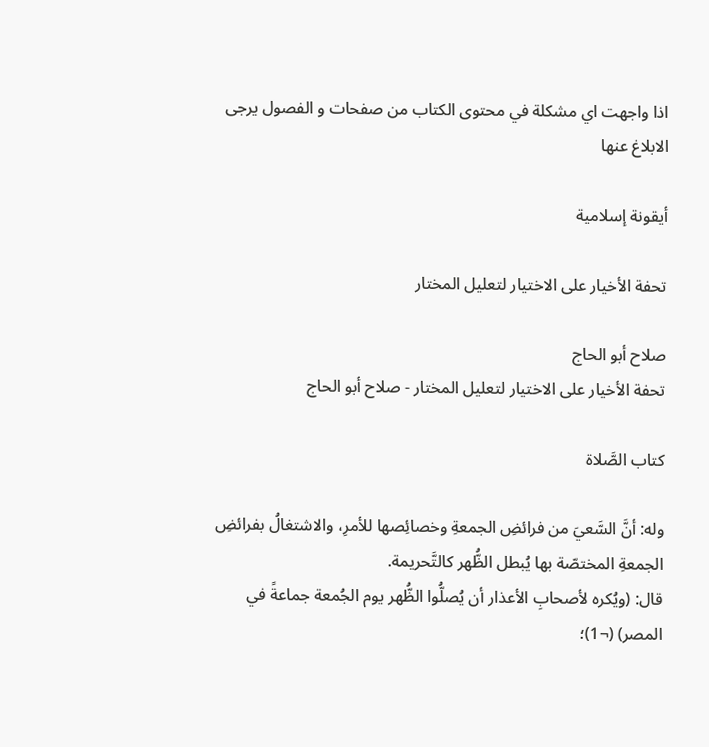اذا واجهت اي مشكلة في محتوى الكتاب من صفحات و الفصول يرجى الابلاغ عنها

أيقونة إسلامية

تحفة الأخيار على الاختيار لتعليل المختار

صلاح أبو الحاج
تحفة الأخيار على الاختيار لتعليل المختار - صلاح أبو الحاج

كتاب الصَّلاة

وله: أنَّ السَّعيَ من فرائضِ الجمعةِ وخصائِصها للأمرِ، والاشتغالُ بفرائضِ الجمعةِ المختصّة بها يُبطل الظُّهر كالتَّحريمة.
قال: (ويُكره لأصحابِ الأعذار أن يُصلُّوا الظُّهر يوم الجُمعة جماعةً في المصر) (¬1)؛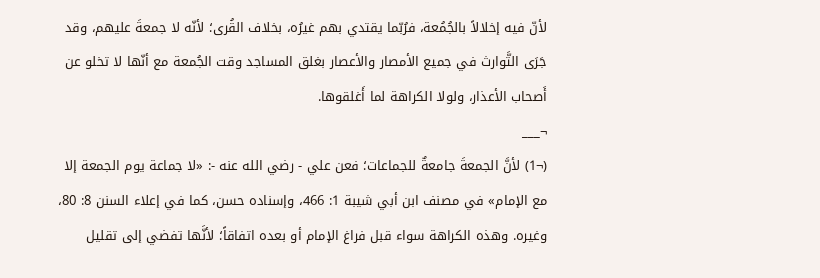لأنّ فيه إخلالاً بالجُمُعة، فرُبّما يقتدي بهم غيرُه، بخلاف القُرى؛ لأنّه لا جمعةَ عليهم، وقد جَرَى التَّوارث في جميع الأمصار والأعصار بغلق المساجد وقت الجُمعة مع أنّها لا تخلو عن أَصحاب الأعذار، ولولا الكراهة لما أَغلقوها.
¬___
(¬1) لأنَّ الجمعةَ جامعةٌ للجماعات؛ فعن علي - رضي الله عنه -: «لا جماعة يوم الجمعة إلا مع الإمام» في مصنف ابن أبي شيبة 1: 466، وإسناده حسن، كما في إعلاء السنن 8: 80، وغيره. وهذه الكراهة سواء قبل فراغ الإمام أو بعده اتفاقاً؛ لأنَّها تفضي إلى تقليل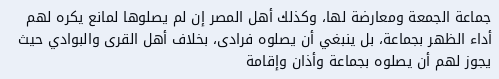جماعة الجمعة ومعارضة لها، وكذلك أهل المصر إن لم يصلوها لمانع يكره لهم أداء الظهر بجماعة، بل ينبغي أن يصلوه فرادى، بخلاف أهل القرى والبوادي حيث يجوز لهم أن يصلوه بجماعة وأذان وإقامة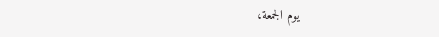يوم الجمعة،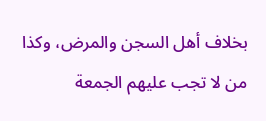بخلاف أهل السجن والمرض، وكذا من لا تجب عليهم الجمعة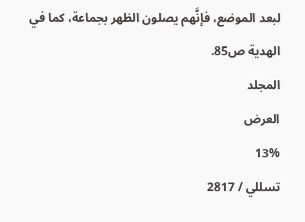لبعد الموضع، فإنَّهم يصلون الظهر بجماعة، كما في الهدية ص85.
المجلد
العرض
13%
تسللي / 2817